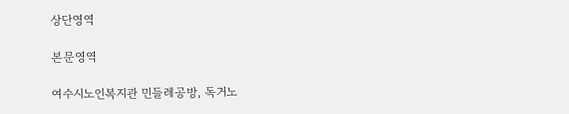상단영역

본문영역

여수시노인복지관 민들레공방, 독거노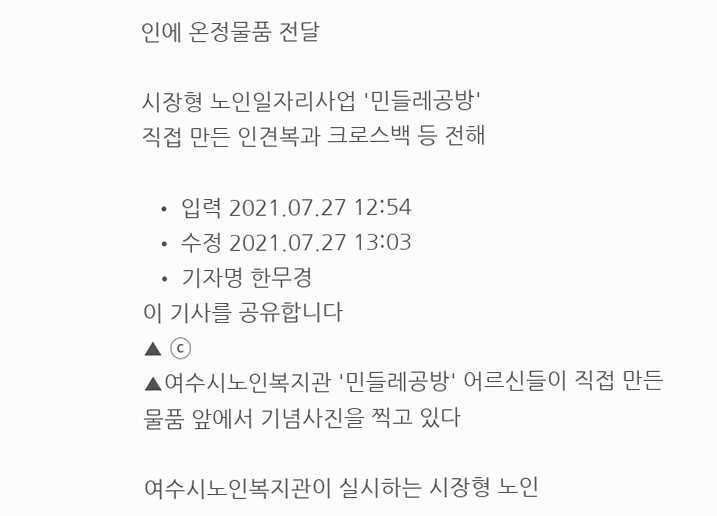인에 온정물품 전달

시장형 노인일자리사업 '민들레공방'
직접 만든 인견복과 크로스백 등 전해

  • 입력 2021.07.27 12:54
  • 수정 2021.07.27 13:03
  • 기자명 한무경
이 기사를 공유합니다
▲ ⓒ
▲여수시노인복지관 '민들레공방' 어르신들이 직접 만든 물품 앞에서 기념사진을 찍고 있다

여수시노인복지관이 실시하는 시장형 노인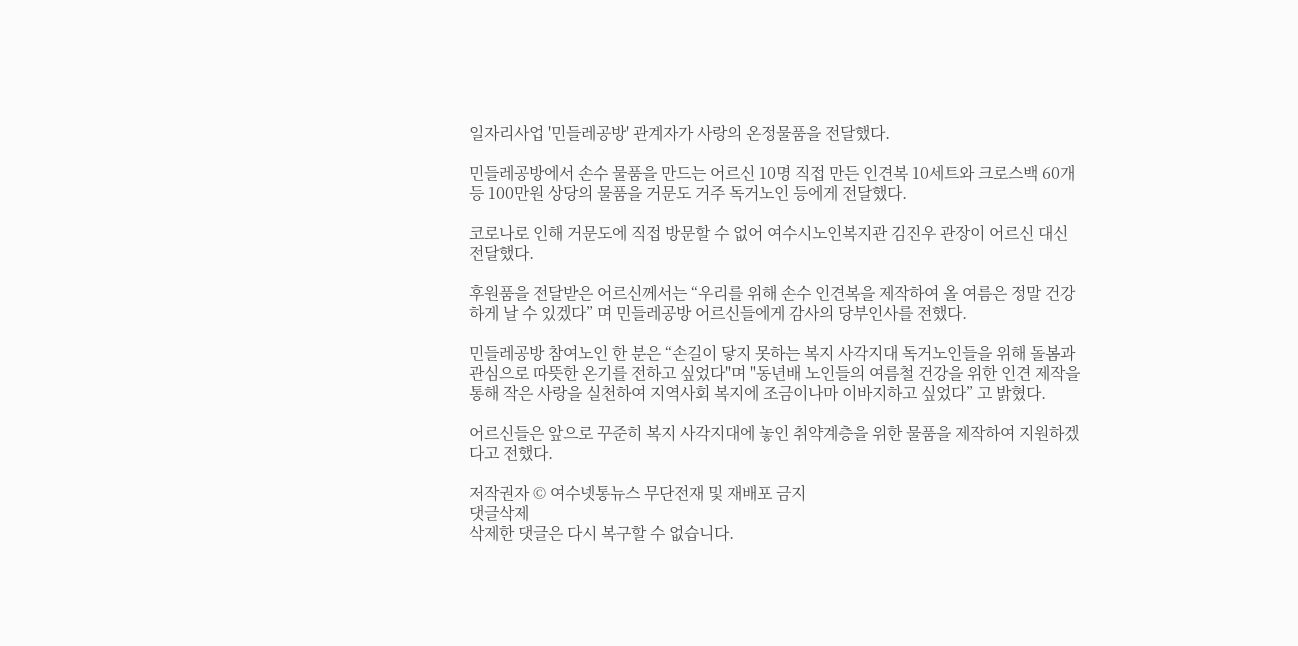일자리사업 '민들레공방' 관계자가 사랑의 온정물품을 전달했다.

민들레공방에서 손수 물품을 만드는 어르신 10명 직접 만든 인견복 10세트와 크로스백 60개 등 100만원 상당의 물품을 거문도 거주 독거노인 등에게 전달했다.

코로나로 인해 거문도에 직접 방문할 수 없어 여수시노인복지관 김진우 관장이 어르신 대신 전달했다.

후원품을 전달받은 어르신께서는 “우리를 위해 손수 인견복을 제작하여 올 여름은 정말 건강하게 날 수 있겠다” 며 민들레공방 어르신들에게 감사의 당부인사를 전했다.

민들레공방 참여노인 한 분은 “손길이 닿지 못하는 복지 사각지대 독거노인들을 위해 돌봄과 관심으로 따뜻한 온기를 전하고 싶었다"며 "동년배 노인들의 여름철 건강을 위한 인견 제작을 통해 작은 사랑을 실천하여 지역사회 복지에 조금이나마 이바지하고 싶었다” 고 밝혔다.

어르신들은 앞으로 꾸준히 복지 사각지대에 놓인 취약계층을 위한 물품을 제작하여 지원하겠다고 전했다.

저작권자 © 여수넷통뉴스 무단전재 및 재배포 금지
댓글삭제
삭제한 댓글은 다시 복구할 수 없습니다.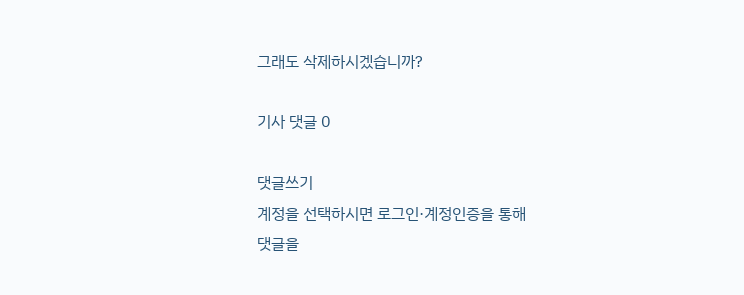그래도 삭제하시겠습니까?

기사 댓글 0

댓글쓰기
계정을 선택하시면 로그인·계정인증을 통해
댓글을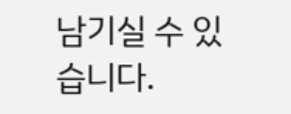남기실 수 있습니다.